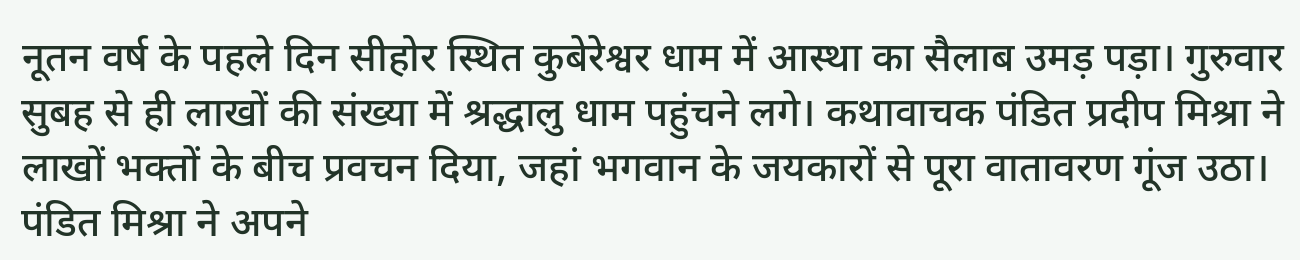नूतन वर्ष के पहले दिन सीहोर स्थित कुबेरेश्वर धाम में आस्था का सैलाब उमड़ पड़ा। गुरुवार सुबह से ही लाखों की संख्या में श्रद्धालु धाम पहुंचने लगे। कथावाचक पंडित प्रदीप मिश्रा ने लाखों भक्तों के बीच प्रवचन दिया, जहां भगवान के जयकारों से पूरा वातावरण गूंज उठा। पंडित मिश्रा ने अपने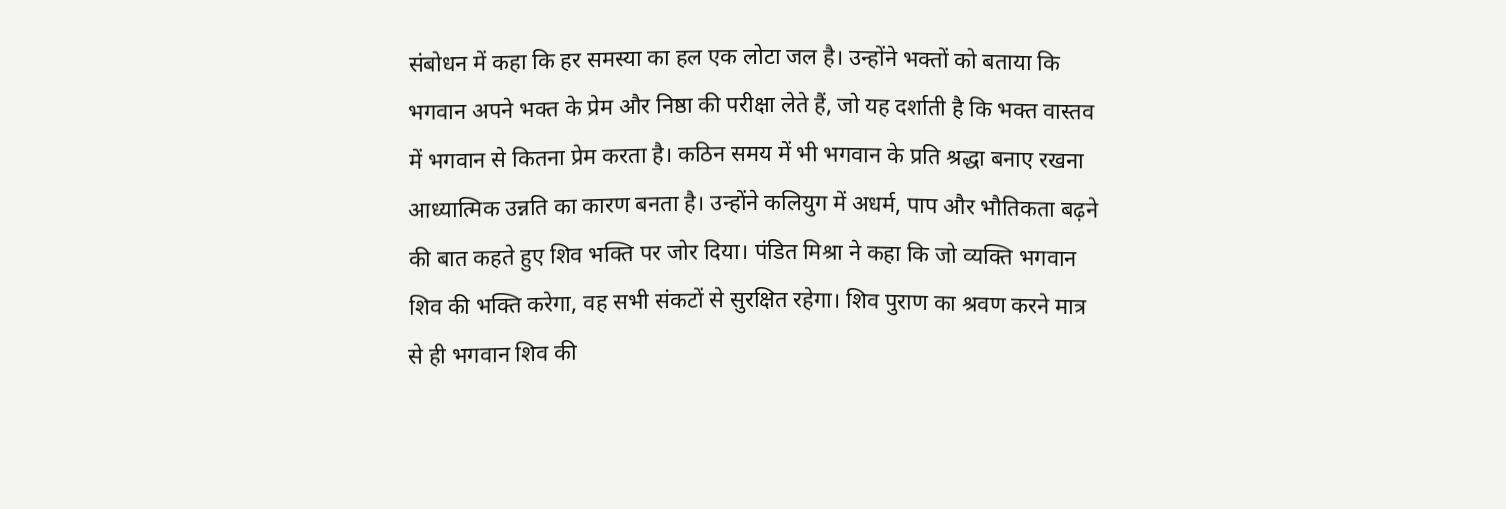संबोधन में कहा कि हर समस्या का हल एक लोटा जल है। उन्होंने भक्तों को बताया कि भगवान अपने भक्त के प्रेम और निष्ठा की परीक्षा लेते हैं, जो यह दर्शाती है कि भक्त वास्तव में भगवान से कितना प्रेम करता है। कठिन समय में भी भगवान के प्रति श्रद्धा बनाए रखना आध्यात्मिक उन्नति का कारण बनता है। उन्होंने कलियुग में अधर्म, पाप और भौतिकता बढ़ने की बात कहते हुए शिव भक्ति पर जोर दिया। पंडित मिश्रा ने कहा कि जो व्यक्ति भगवान शिव की भक्ति करेगा, वह सभी संकटों से सुरक्षित रहेगा। शिव पुराण का श्रवण करने मात्र से ही भगवान शिव की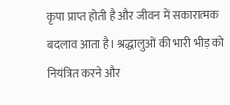कृपा प्राप्त होती है और जीवन में सकारात्मक बदलाव आता है। श्रद्धालुओं की भारी भीड़ को नियंत्रित करने और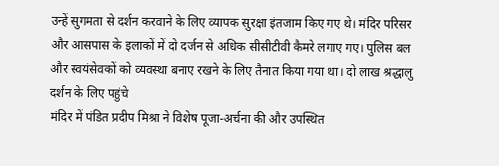उन्हें सुगमता से दर्शन करवाने के लिए व्यापक सुरक्षा इंतजाम किए गए थे। मंदिर परिसर और आसपास के इलाकों में दो दर्जन से अधिक सीसीटीवी कैमरे लगाए गए। पुलिस बल और स्वयंसेवकों को व्यवस्था बनाए रखने के लिए तैनात किया गया था। दो लाख श्रद्धालु दर्शन के लिए पहुंचे
मंदिर में पंडित प्रदीप मिश्रा ने विशेष पूजा-अर्चना की और उपस्थित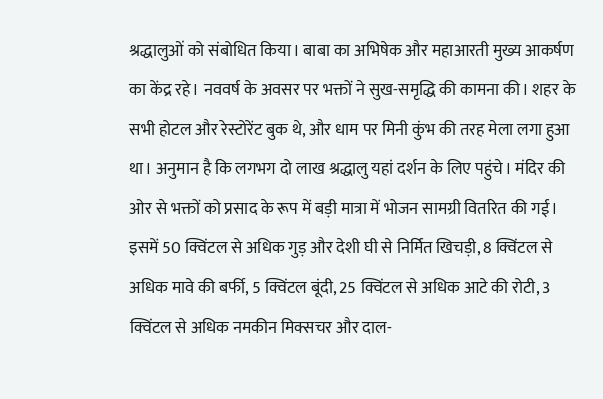श्रद्धालुओं को संबोधित किया। बाबा का अभिषेक और महाआरती मुख्य आकर्षण का केंद्र रहे। नववर्ष के अवसर पर भक्तों ने सुख-समृद्धि की कामना की। शहर के सभी होटल और रेस्टोरेंट बुक थे, और धाम पर मिनी कुंभ की तरह मेला लगा हुआ था। अनुमान है कि लगभग दो लाख श्रद्धालु यहां दर्शन के लिए पहुंचे। मंदिर की ओर से भक्तों को प्रसाद के रूप में बड़ी मात्रा में भोजन सामग्री वितरित की गई। इसमें 50 क्विंटल से अधिक गुड़ और देशी घी से निर्मित खिचड़ी, 8 क्विंटल से अधिक मावे की बर्फी, 5 क्विंटल बूंदी, 25 क्विंटल से अधिक आटे की रोटी, 3 क्विंटल से अधिक नमकीन मिक्सचर और दाल-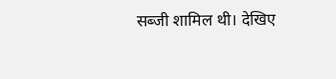सब्जी शामिल थी। देखिए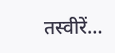तस्वीरें…